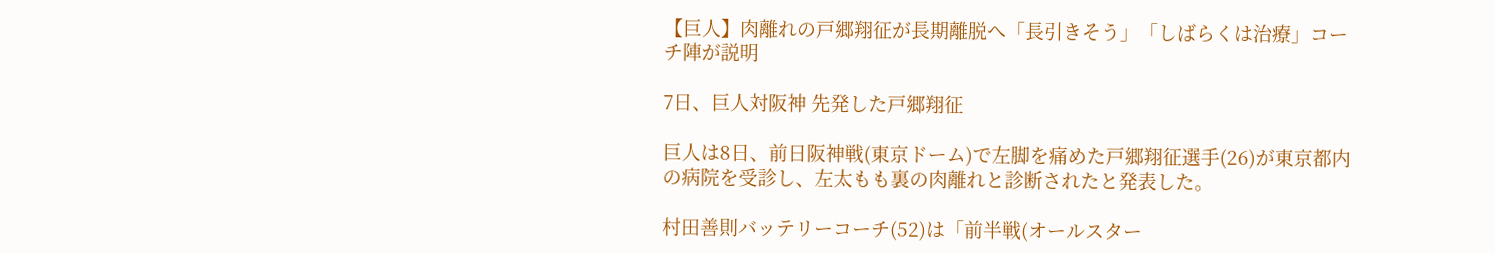【巨人】肉離れの戸郷翔征が長期離脱へ「長引きそう」「しばらくは治療」コーチ陣が説明

7日、巨人対阪神 先発した戸郷翔征

巨人は8日、前日阪神戦(東京ドーム)で左脚を痛めた戸郷翔征選手(26)が東京都内の病院を受診し、左太もも裏の肉離れと診断されたと発表した。

村田善則バッテリーコーチ(52)は「前半戦(オールスター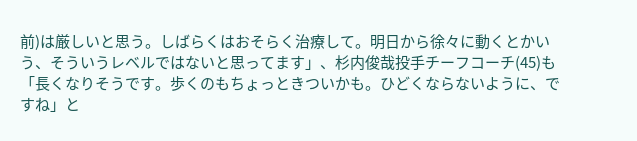前)は厳しいと思う。しばらくはおそらく治療して。明日から徐々に動くとかいう、そういうレベルではないと思ってます」、杉内俊哉投手チーフコーチ(45)も「長くなりそうです。歩くのもちょっときついかも。ひどくならないように、ですね」と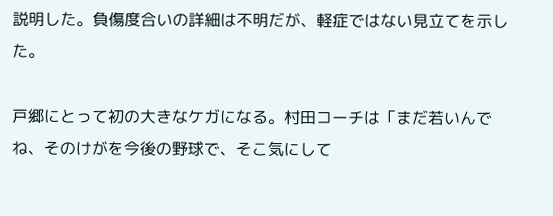説明した。負傷度合いの詳細は不明だが、軽症ではない見立てを示した。

戸郷にとって初の大きなケガになる。村田コーチは「まだ若いんでね、そのけがを今後の野球で、そこ気にして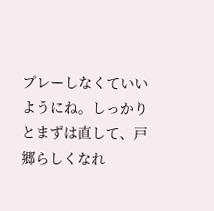プレーしなくていいようにね。しっかりとまずは直して、戸郷らしくなれ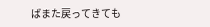ばまた戻ってきても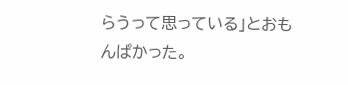らうって思っている」とおもんぱかった。